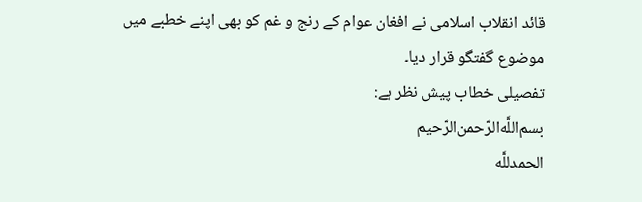قائد انقلاب اسلامی نے افغان عوام کے رنج و غم کو بھی اپنے خطبے میں موضوع گفتگو قرار دیا۔
تفصیلی خطاب پیش نظر ہے:
بسم‌اللَّه‌الرّحمن‌الرّحيم
الحمدللَّه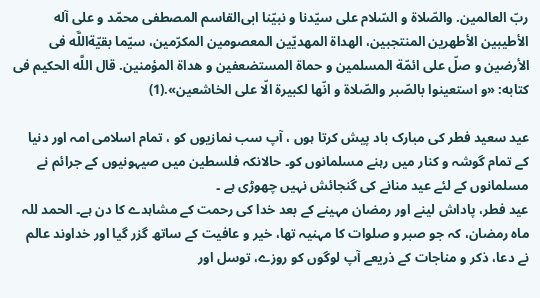ربّ العالمين. والصّلاة و السّلام على سيّدنا و نبيّنا ابى‌القاسم المصطفى محمّد و على آله الأطيبين الأطهرين المنتجبين، الهداة المهديّين المعصومين المكرّمين، سيّما بقيّةاللَّه فى الأرضين و صلّ على ائمّة المسلمين و حماة المستضعفين و هداة المؤمنين. قال اللَّه الحكيم فى كتابه: «و استعينوا بالصّبر والصّلاة و انّها لكبيرة الّا على الخاشعين».(1)

عید سعید فطر کی مبارک باد پیش کرتا ہوں ، آپ سب نمازیوں کو ، تمام اسلامی امہ اور دنیا کے تمام گوشہ و کنار میں رہنے مسلمانوں کو۔ حالانکہ فلسطین میں صیہونیوں کے جرائم نے مسلمانوں کے لئے عید منانے کی گنجائش نہيں چھوڑی ہے ۔
عید فطر، پاداش لینے اور رمضان مہینے کے بعد خدا کی رحمت کے مشاہدے کا دن ہے۔ الحمد للہ ماہ رمضان، کہ جو صبر و صلوات کا مہنیہ تھا، خیر و عافیت کے ساتھ گزر گیا اور خداوند عالم نے دعا، ذکر و مناجات کے ذریعے آپ لوگوں کو روزے، توسل اور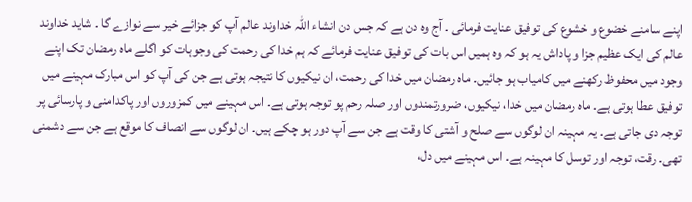اپنے سامنے خضوع و خشوع کی توفیق عنایت فرمائی ۔ آج وہ دن ہے کہ جس دن انشاء اللہ خداوند عالم آپ کو جزائے خیر سے نوازے گا ۔ شاید خداوند عالم کی ایک عظیم جزا و پاداش یہ ہو کہ وہ ہمیں اس بات کی توفیق عنایت فرمائے کہ ہم خدا کی رحمت کی وجوہات کو اگلے ماہ رمضان تک اپنے وجود میں محفوظ رکھنے میں کامیاب ہو جائيں۔ ماہ رمضان میں خدا کی رحمت، ان نیکیوں کا نتیجہ ہوتی ہے جن کی آپ کو اس مبارک مہینے میں توفیق عطا ہوتی ہے۔ ماہ رمضان میں خدا، نیکیوں، ضرورتمندوں اور صلہ رحم پو توجہ ہوتی ہے۔ اس مہینے میں کمزوروں اور پاکدامنی و پارسائی پر توجہ دی جاتی ہے۔ یہ مہینہ ان لوگوں سے صلح و آشتی کا وقت ہے جن سے آپ دور ہو چکے ہيں۔ ان لوگوں سے انصاف کا موقع ہے جن سے دشمنی تھی۔ رقت، توجہ اور توسل کا مہینہ ہے۔ اس مہینے میں دل،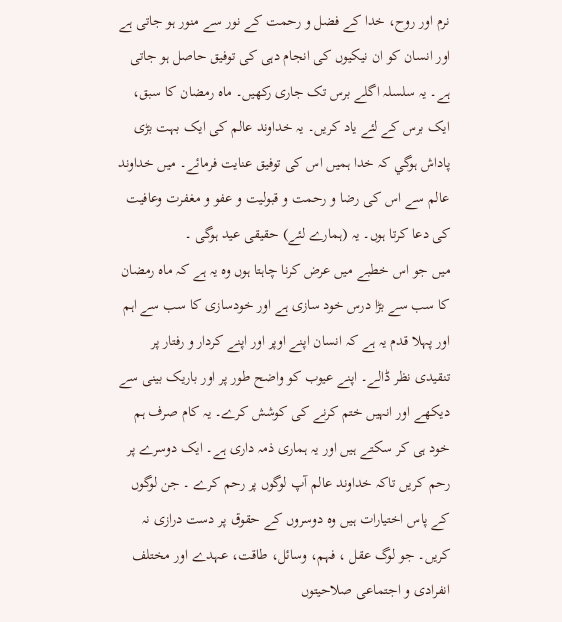نرم اور روح، خدا کے فضل و رحمت کے نور سے منور ہو جاتی ہے اور انسان کو ان نیکیوں کی انجام دہی کی توفیق حاصل ہو جاتی ہے۔ یہ سلسلہ اگلے برس تک جاری رکھیں۔ ماہ رمضان کا سبق، ایک برس کے لئے یاد کریں۔ یہ خداوند عالم کی ایک بہت بڑی پاداش ہوگي کہ خدا ہمیں اس کی توفیق عنایت فرمائے۔ میں خداوند عالم سے اس کی رضا و رحمت و قبولیت و عفو و مغفرت وعافیت کی دعا کرتا ہوں۔ یہ (ہمارے لئے) حقیقی عید ہوگی ۔
میں جو اس خطبے میں عرض کرنا چاہتا ہوں وہ یہ ہے کہ ماہ رمضان کا سب سے بڑا درس خود سازی ہے اور خودسازی کا سب سے اہم اور پہلا قدم یہ ہے کہ انسان اپنے اوپر اور اپنے کردار و رفتار پر تنقیدی نظر ڈالے۔ اپنے عیوب کو واضح طور پر اور باریک بینی سے دیکھے اور انہیں ختم کرنے کی کوشش کرے۔ یہ کام صرف ہم خود ہی کر سکتے ہيں اور یہ ہماری ذمہ داری ہے۔ ایک دوسرے پر رحم کریں تاکہ خداوند عالم آپ لوگوں پر رحم کرے ۔ جن لوگوں کے پاس اختیارات ہيں وہ دوسروں کے حقوق پر دست درازی نہ کریں۔ جو لوگ عقل ، فہم، وسائل، طاقت، عہدے اور مختلف انفرادی و اجتماعی صلاحیتوں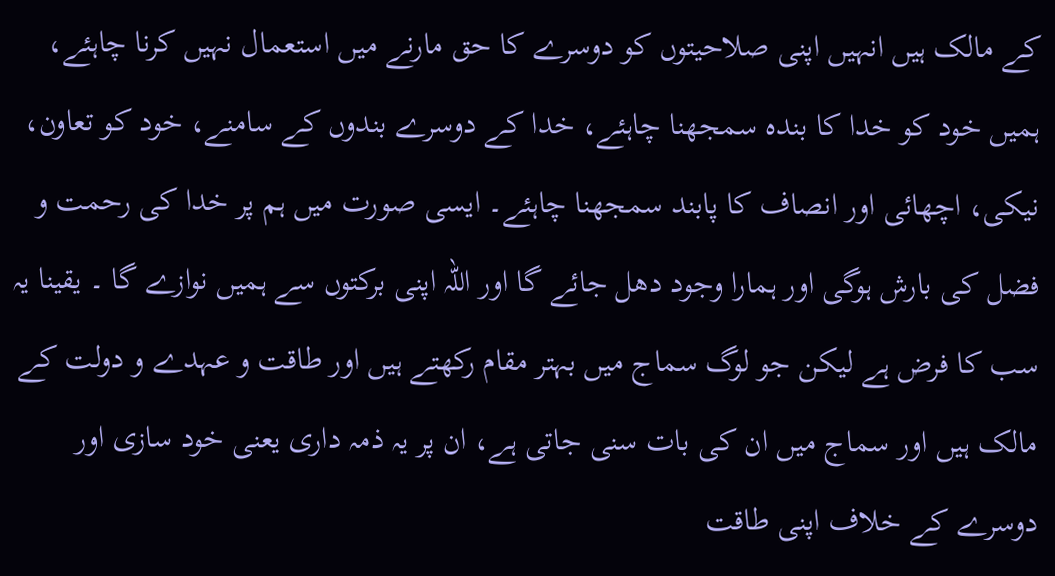کے مالک ہيں انہیں اپنی صلاحیتوں کو دوسرے کا حق مارنے میں استعمال نہیں کرنا چاہئے، ہمیں خود کو خدا کا بندہ سمجھنا چاہئے، خدا کے دوسرے بندوں کے سامنے، خود کو تعاون، نیکی، اچھائی اور انصاف کا پابند سمجھنا چاہئے۔ ایسی صورت میں ہم پر خدا کی رحمت و فضل کی بارش ہوگی اور ہمارا وجود دھل جائے گا اور اللہ اپنی برکتوں سے ہمیں نوازے گا ۔ یقینا یہ سب کا فرض ہے لیکن جو لوگ سماج میں بہتر مقام رکھتے ہیں اور طاقت و عہدے و دولت کے مالک ہيں اور سماج میں ان کی بات سنی جاتی ہے، ان پر یہ ذمہ داری یعنی خود سازی اور دوسرے کے خلاف اپنی طاقت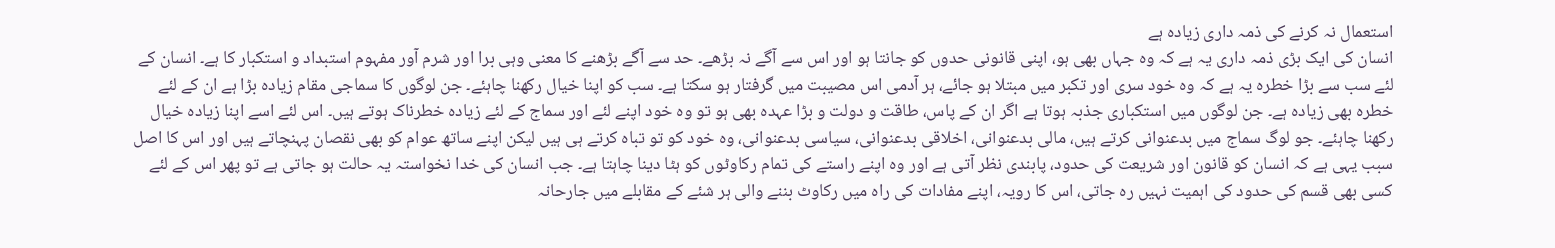استعمال نہ کرنے کی ذمہ داری زيادہ ہے
انسان کی ایک بڑی ذمہ داری یہ ہے کہ وہ جہاں بھی ہو، اپنی قانونی حدوں کو جانتا ہو اور اس سے آگے نہ بڑھے۔ حد سے آگے بڑھنے کا معنی وہی برا اور شرم آور مفہوم استبداد و استکبار کا ہے۔ انسان کے لئے سب سے بڑا خطرہ یہ ہے کہ وہ خود سری اور تکبر میں مبتلا ہو جائے، ہر آدمی اس مصیبت میں گرفتار ہو سکتا ہے۔ سب کو اپنا خیال رکھنا چاہئے۔ جن لوگوں کا سماجی مقام زيادہ بڑا ہے ان کے لئے خطرہ بھی زیادہ ہے۔ جن لوگوں میں استکباری جذبہ ہوتا ہے اگر ان کے پاس، طاقت و دولت و بڑا عہدہ بھی ہو تو وہ خود اپنے لئے اور سماج کے لئے زیادہ خطرناک ہوتے ہیں۔ اس لئے اسے اپنا زيادہ خیال رکھنا چاہئے۔ جو لوگ سماج میں بدعنوانی کرتے ہيں، مالی بدعنوانی، اخلاقی بدعنوانی، سیاسی بدعنوانی، وہ خود کو تو تباہ کرتے ہی ہیں لیکن اپنے ساتھ عوام کو بھی نقصان پہنچاتے ہيں اور اس کا اصل سبب یہی ہے کہ انسان کو قانون اور شریعت کی حدود، پابندی نظر آتی ہے اور وہ اپنے راستے کی تمام رکاوٹوں کو ہٹا دینا چاہتا ہے۔ جب انسان کی خدا نخواستہ یہ حالت ہو جاتی ہے تو پھر اس کے لئے کسی بھی قسم کی حدود کی اہمیت نہيں رہ جاتی، اس کا رویہ، اپنے مفادات کی راہ میں رکاوٹ بننے والی ہر شئے کے مقابلے میں جارحانہ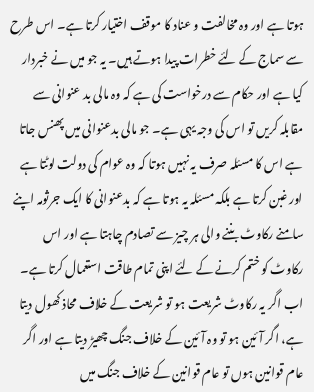ہوتا ہے اور وہ مخالفت و عناد کا موقف اختیار کرتا ہے۔ اس طرح سے سماج کے لئے خطرات پیدا ہوتے ہیں۔ یہ جو میں نے خبردار کیا ہے اور حکام سے درخواست کی ہے کہ وہ مالی بد عنوانی سے مقابلہ کریں تو اس کی وجہ یہی ہے۔ جو مالی بدعنوانی میں پھنس جاتا ہے اس کا مسئلہ صرف یہ نہیں ہوتا کہ وہ عوام کی دولت لوٹتا ہے اور غبن کرتا ہے بلکہ مسئلہ یہ ہوتا ہے کہ بدعنوانی کا ایک جرثومہ اپنے سامنے رکاوٹ بننے والی ہر چیز سے تصادم چاہتا ہے اور اس رکاوٹ کو ختم کرنے کے لئے اپنی تمام طاقت استعمال کرتا ہے۔ اب اگر یہ رکاوٹ شریعت ہو تو شریعت کے خلاف محاذ کھول دیتا ہے، اگر آئین ہو تو وہ آئين کے خلاف جنگ چھیڑ دیتا ہے اور اگر عام قوانین ہوں تو عام قوانین کے خلاف جنگ میں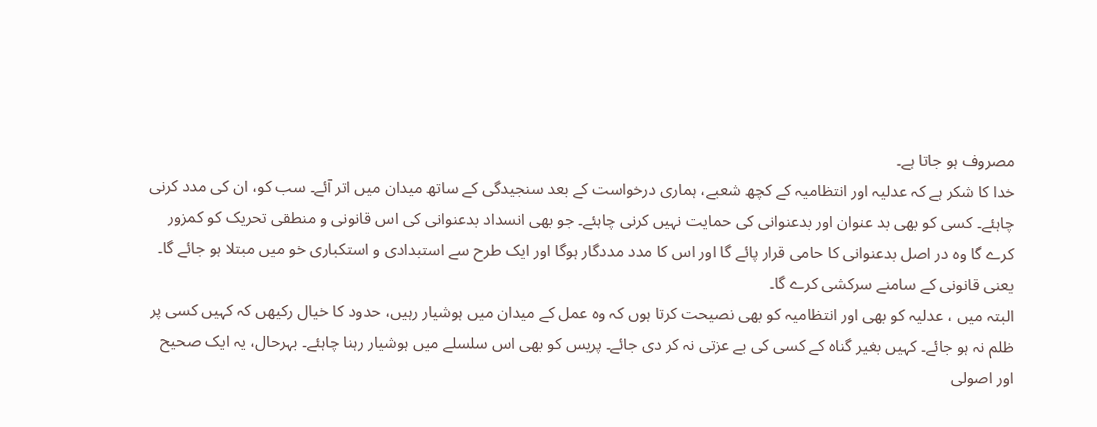مصروف ہو جاتا ہے۔
خدا کا شکر ہے کہ عدلیہ اور انتظامیہ کے کچھ شعبے، ہماری درخواست کے بعد سنجیدگی کے ساتھ میدان میں اتر آئے۔ سب کو، ان کی مدد کرنی چاہئے۔ کسی کو بھی بد عنوان اور بدعنوانی کی حمایت نہیں کرنی چاہئے۔ جو بھی انسداد بدعنوانی کی اس قانونی و منطقی تحریک کو کمزور کرے گا وہ در اصل بدعنوانی کا حامی قرار پائے گا اور اس کا مدد مددگار ہوگا اور ایک طرح سے استبدادی و استکباری خو میں مبتلا ہو جائے گا۔ یعنی قانونی کے سامنے سرکشی کرے گا۔
البتہ میں ، عدلیہ کو بھی اور انتظامیہ کو بھی نصیحت کرتا ہوں کہ وہ عمل کے میدان میں ہوشیار رہیں، حدود کا خیال رکیھں کہ کہیں کسی پر ظلم نہ ہو جائے۔ کہیں بغیر گناہ کے کسی کی بے عزتی نہ کر دی جائے۔ پریس کو بھی اس سلسلے میں ہوشیار رہنا چاہئے۔ بہرحال، یہ ایک صحیح اور اصولی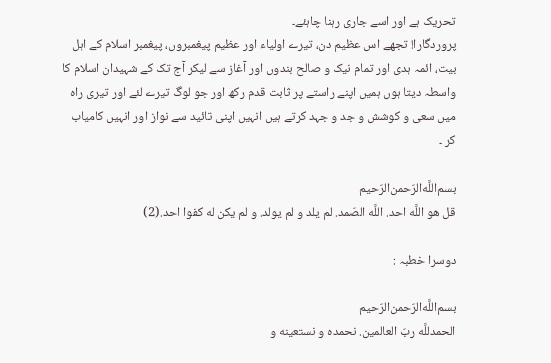تحریک ہے اور اسے جاری رہنا چاہئے۔
پروردگارا! تجھے اس عظیم دن، تیرے اولیاء اور عظیم پیغمبروں، پیغمبر اسلام کے اہل بیت، ائمہ ہدی اور تمام نیک و صالح بندوں اور آغاز سے لیکر آج تک کے شہیدان اسلام کا واسطہ دیتا ہوں ہمیں اپنے راستے پر ثابت قدم رکھ اور جو لوگ تیرے لئے اور تیری راہ میں سعی و کوشش و جد و جہد کرتے ہيں انہيں اپنی تائید سے نواز اور انہيں کامیاب کر ۔

بسم‌اللَّه‌الرّحمن‌الرّحيم
قل هو اللَّه احد. اللَّه الصّمد. لم يلد و لم يولد. و لم يكن له كفوا احد.(2)

دوسرا خطبہ :

بسم‌اللَّه‌الرّحمن‌الرّحيم
الحمدللَّه ربّ العالمين. نحمده و نستعينه و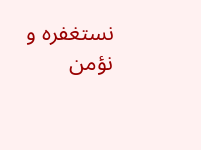نستغفره و نؤمن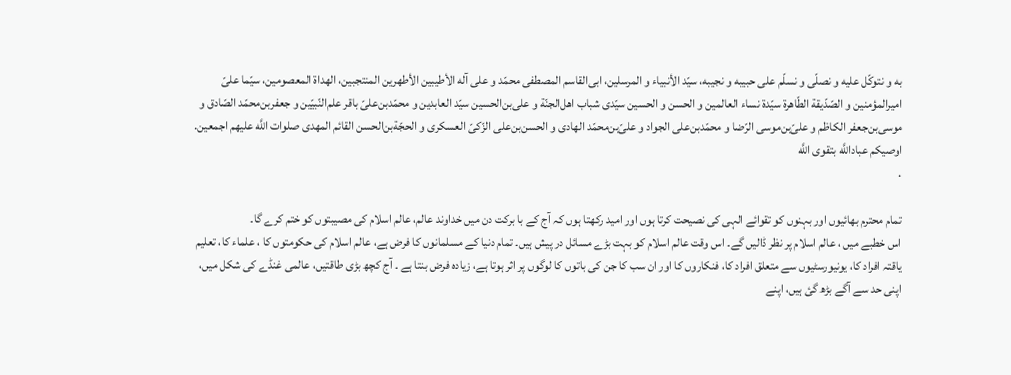به و نتوكّل عليه و نصلّى و نسلّم على حبيبه و نجيبه، سيّد الأنبياء و المرسلين، ابى‌القاسم المصطفى محمّد و على آله الأطيبين الأطهرين المنتجبين، الهداة المعصومين، سيّما علىّ اميرالمؤمنين و الصّدّيقة الطّاهرة سيّدة نساء العالمين و الحسن و الحسين سيّدى شباب اهل‌الجنّة و على‌بن‌الحسين سيّد العابدين و محمّدبن‌علىّ باقر علم‌النّبيّين و جعفربن‌محمّد الصّادق و موسى‌بن‌جعفر الكاظم و علىّ‌بن‌موسى الرّضا و محمّدبن‌على الجواد و علىّ‌بن‌محمّد الهادى و الحسن‌بن‌على الزّكىّ العسكرى و الحجّةبن‌الحسن القائم المهدى صلوات اللَّه عليهم اجمعين. اوصيكم عباداللَّه بتقوى اللَّه
.

تمام محترم بھائیوں اور بہنوں کو تقوائے الہی کی نصیحت کرتا ہوں اور امید رکھتا ہوں کہ آج کے با برکت دن میں خداوند عالم، عالم اسلام کی مصیبتوں کو ختم کرے گا۔
اس خطبے میں ، عالم اسلام پر نظر ڈاليں گے۔ اس وقت عالم اسلام کو بہت بڑے مسائل در پیش ہيں۔ تمام دنیا کے مسلمانوں کا فرض ہے، عالم اسلام کی حکومتوں کا ، علماء کا، تعلیم یاقتہ افراد کا، یونیورسٹیوں سے متعلق افراد کا، فنکاروں کا اور ان سب کا جن کی باتوں کا لوگوں پر اثر ہوتا ہے، زیادہ فرض بنتا ہے ۔ آج کچھ بڑی طاقتیں، عالمی غنڈے کی شکل میں، اپنی حد سے آگے بڑھ گئ ہیں، اپنے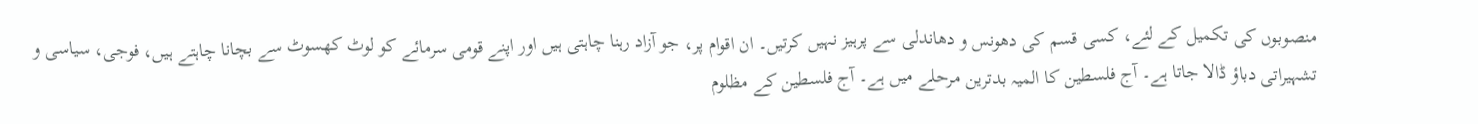منصوبوں کی تکمیل کے لئے، کسی قسم کی دھونس و دھاندلی سے پرہیز نہیں کرتیں۔ ان اقوام پر، جو آزاد رہنا چاہتی ہيں اور اپنے قومی سرمائے کو لوٹ کھسوٹ سے بچانا چاہتے ہیں، فوجی، سیاسی و تشہیراتی دباؤ ڈالا جاتا ہے۔ آج فلسطین کا المیہ بدترین مرحلے میں ہے۔ آج فلسطین کے مظلوم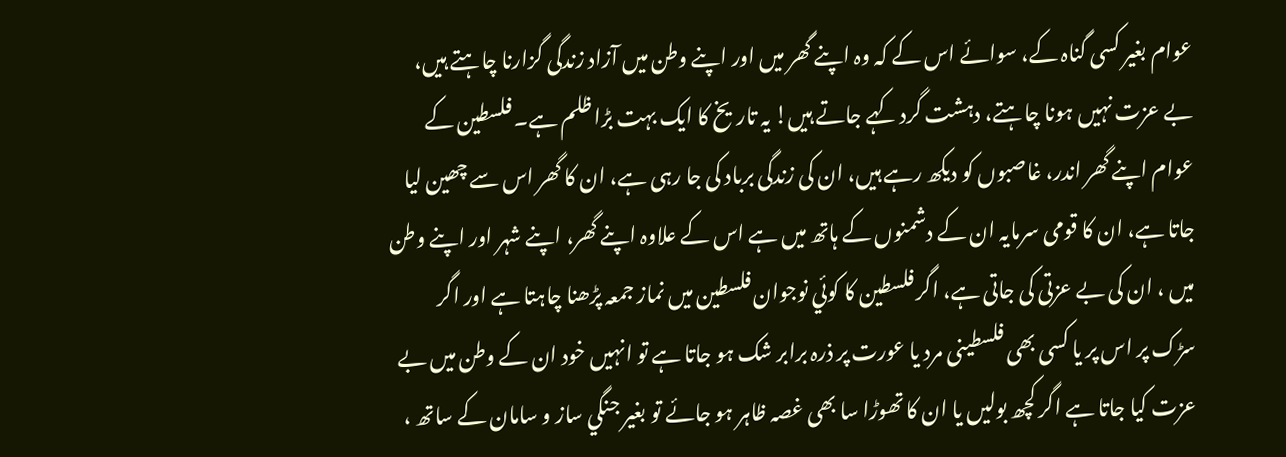عوام بغیر کسی گناہ کے، سوائے اس کے کہ وہ اپنے گھر میں اور اپنے وطن میں آزاد زندگی گزارنا چاہتے ہیں، بے عزت نہیں ہونا چاہتے، دہشت گرد کہے جاتے ہیں! یہ تاریخ کا ایک بہت بڑا ظلم ہے۔ فلسطین کے عوام اپنے گھر اندر، غاصبوں کو دیکھ رہے ہيں، ان کی زندگی برباد کی جا رہی ہے، ان کا گھر اس سے چھین لیا جاتا ہے، ان کا قومی سرمایہ ان کے دشمنوں کے ہاتھ میں ہے اس کے علاوہ اپنے گھر، اپنے شہر اور اپنے وطن میں ، ان کی بے عزتی کی جاتی ہے، اگر فلسطین کا کوئي نوجوان فلسطین میں نماز جمعہ پڑھنا چاہتا ہے اور اگر سڑک پر اس پر یا کسی بھی فلسطینی مرد یا عورت پر ذرہ برابر شک ہو جاتا ہے تو انہیں خود ان کے وطن میں بے عزت کیا جاتا ہے اگر کچھ بولیں یا ان کا تھوڑا سا بھی غصہ ظاہر ہو جائے تو بغیر جنگي ساز و سامان کے ساتھ ،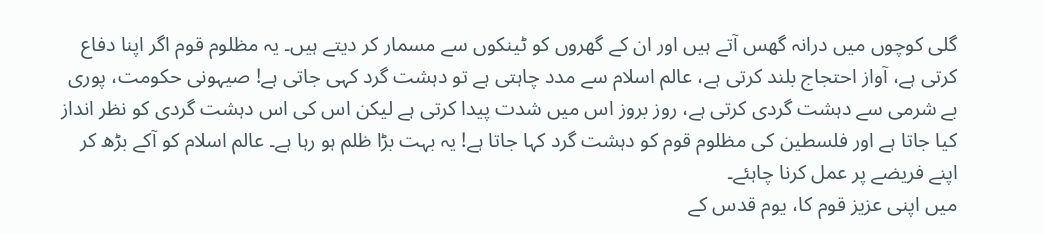گلی کوچوں میں درانہ گھس آتے ہیں اور ان کے گھروں کو ٹینکوں سے مسمار کر دیتے ہيں۔ یہ مظلوم قوم اگر اپنا دفاع کرتی ہے، آواز احتجاج بلند کرتی ہے، عالم اسلام سے مدد چاہتی ہے تو دہشت گرد کہی جاتی ہے! صیہونی حکومت، پوری بے شرمی سے دہشت گردی کرتی ہے، روز بروز اس میں شدت پیدا کرتی ہے لیکن اس کی اس دہشت گردی کو نظر انداز کیا جاتا ہے اور فلسطین کی مظلوم قوم کو دہشت گرد کہا جاتا ہے! یہ بہت بڑا ظلم ہو رہا ہے۔ عالم اسلام کو آکے بڑھ کر اپنے فریضے پر عمل کرنا چاہئے۔
میں اپنی عزيز قوم کا، یوم قدس کے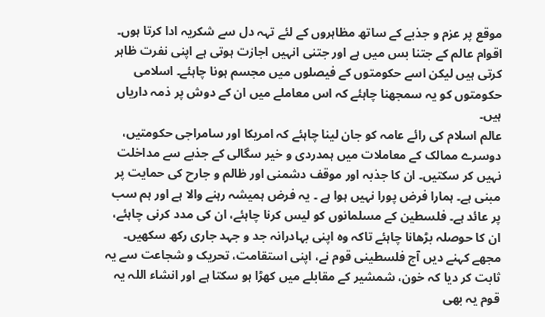موقع پر عزم و جذبے کے ساتھ مظاہروں کے لئے تہہ دل سے شکریہ ادا کرتا ہوں۔ اقوام عالم کے جتنا بس میں ہے اور جتنی انہیں اجازت ہوتی ہے اپنی نفرت ظاہر کرتی ہیں لیکن اسے حکومتوں کے فیصلوں میں مجسم ہونا چاہئے۔ اسلامی حکومتوں کو یہ سمجھنا چاہئے کہ اس معاملے میں ان کے دوش پر ذمہ داریاں ہیں۔
عالم اسلام کی رائے عامہ کو جان لینا چاہئے کہ امریکا اور سامراجی حکومتیں، دوسرے ممالک کے معاملات میں ہمدردی و خیر سگالی کے جذبے سے مداخلت نہيں کر سکتیں۔ ان کا جذبہ اور موقف دشمنی اور ظالم و جارح کی حمایت پر مبنی ہے۔ ہمارا فرض پورا نہیں ہوا ہے ۔ یہ فرض ہمیشہ رہنے والا ہے اور ہم سب پر عائد ہے۔ فلسطین کے مسلمانوں کو لیس کرنا چاہئے، ان کی مدد کرنی چاہئے، ان کا حوصلہ بڑھانا چاہئے تاکہ وہ اپنی بہادرانہ جد و جہد جاری رکھ سکھیں۔ مجھے کہنے دیں آج فلسطینی قوم نے، اپنی استقامت، تحریک و شجاعت سے یہ ثابت کر دیا کہ خون، شمشیر کے مقابلے میں کھڑا ہو سکتا ہے اور انشاء اللہ یہ قوم یہ بھی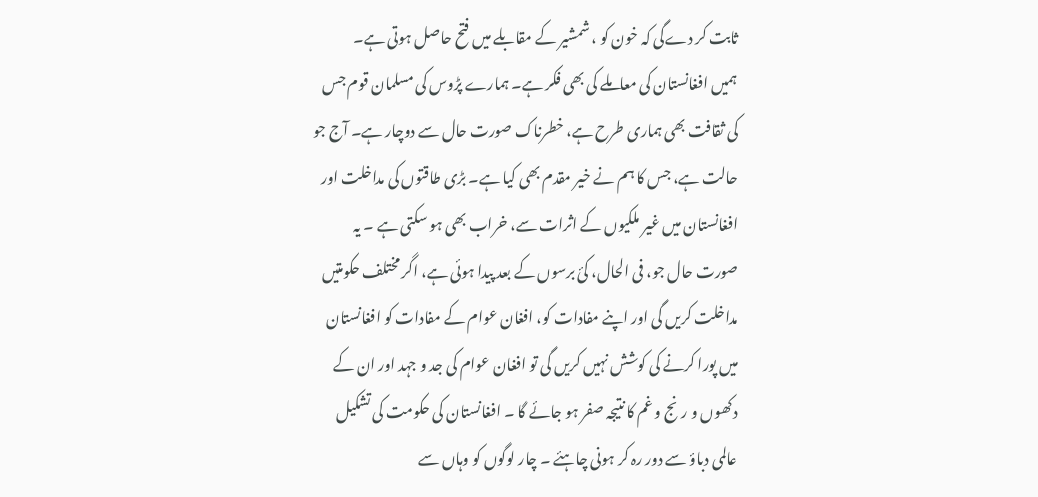ثابت کر دےگی کہ خون کو ، شمشیر کے مقابلے میں فتح حاصل ہوتی ہے۔
ہمیں افغانستان کی معاملے کی بھی فکر ہے۔ ہمارے پڑوس کی مسلمان قوم جس کی ثقافت بھی ہماری طرح ہے، خطرناک صورت حال سے دوچار ہے۔ آج جو حالت ہے، جس کا ہم نے خیر مقدم بھی کیا ہے۔ بڑی طاقتوں کی مداخلت اور افغانستان میں غیر ملکیوں کے اثرات سے، خراب بھی ہو سکتی ہے ۔ یہ صورت حال جو، فی الحال، کئ برسوں کے بعد پیدا ہوئی ہے، اگر مختلف حکومتیں مداخلت کریں گی اور اپنے مفادات کو، افغان عوام کے مفادات کو افغانستان میں پورا کرنے کی کوشش نہیں کریں گی تو افغان عوام کی جد و جہد اور ان کے دکھوں و رنج و غم کا نتیجہ صفر ہو جائے گا ۔ افغانستان کی حکومت کی تشکیل عالمی دباؤ سے دور رہ کر ہونی چاہئے ۔ چار لوگوں کو وہاں سے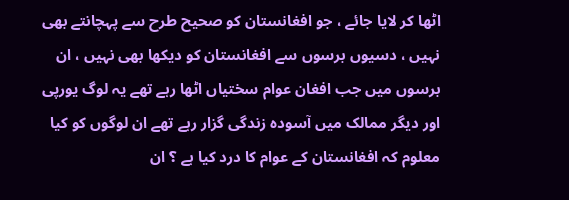اٹھا کر لایا جائے ، جو افغانستان کو صحیح طرح سے پہچانتے بھی نہيں ، دسیوں برسوں سے افغانستان کو دیکھا بھی نہيں ، ان برسوں میں جب افغان عوام سختیاں اٹھا رہے تھے یہ لوگ یورپی اور ديگر ممالک میں آسودہ زندگی گزار رہے تھے ان لوگوں کو کیا معلوم کہ افغانستان کے عوام کا درد کیا ہے ؟ ان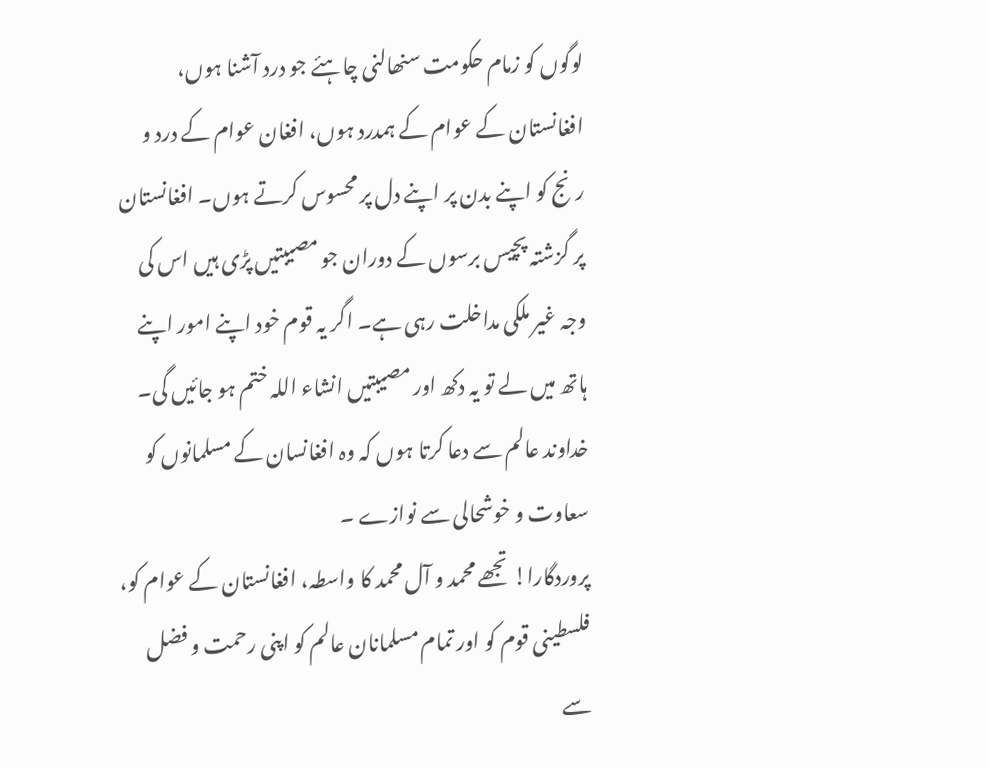لوگوں کو زمام حکومت سنھالنی چاہئے جو درد آشنا ہوں، افغانستان کے عوام کے ہمدرد ہوں، افغان عوام کے درد و رنج کو اپنے بدن پر اپنے دل پر محسوس کرتے ہوں۔ افغانستان پر گزشتہ پچیس برسوں کے دوران جو مصیبتيں پڑی ہیں اس کی وجہ غیر ملکی مداخلت رہی ہے۔ اگر یہ قوم خود اپنے امور اپنے ہاتھ میں لے تو یہ دکھ اور مصیبتیں انشاء اللہ ختم ہو جائيں گی۔ خداوند عالم سے دعا کرتا ہوں کہ وہ افغانسان کے مسلمانوں کو سعاوت و خوشحالی سے نوازے ۔
پروردگارا! تجھے محمد و آل محمد کا واسطہ، افغانستان کے عوام کو، فلسطینی قوم کو اور تمام مسلمانان عالم کو اپنی رحمت و فضل سے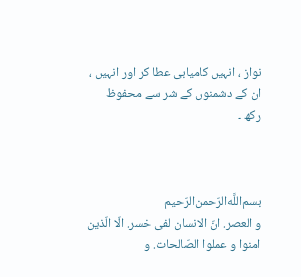نواز ، انہیں کامیابی عطا کر اور انہیں ، ان کے دشمنوں کے شر سے محفوظ رکھ ۔



بسم‌اللَّه‌الرّحمن‌الرّحيم
و العصر. انّ الانسان لفى خسر. الّا الّذين امنوا و عملوا الصّالحات. و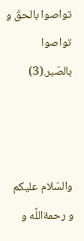تواصوا بالحقّ و تواصوا بالصّبر.(3)



والسّلام عليكم و رحمةاللَّه و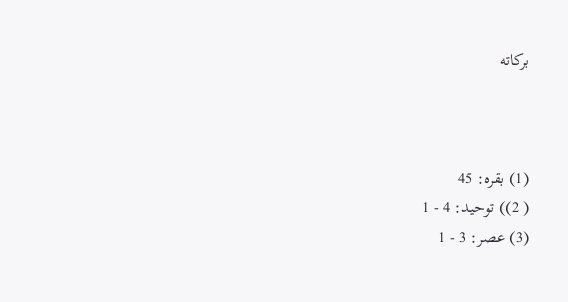بركاته



(1) بقره: 45
( 2)) توحيد: 4 - 1
(3) عصر: 3 - 1